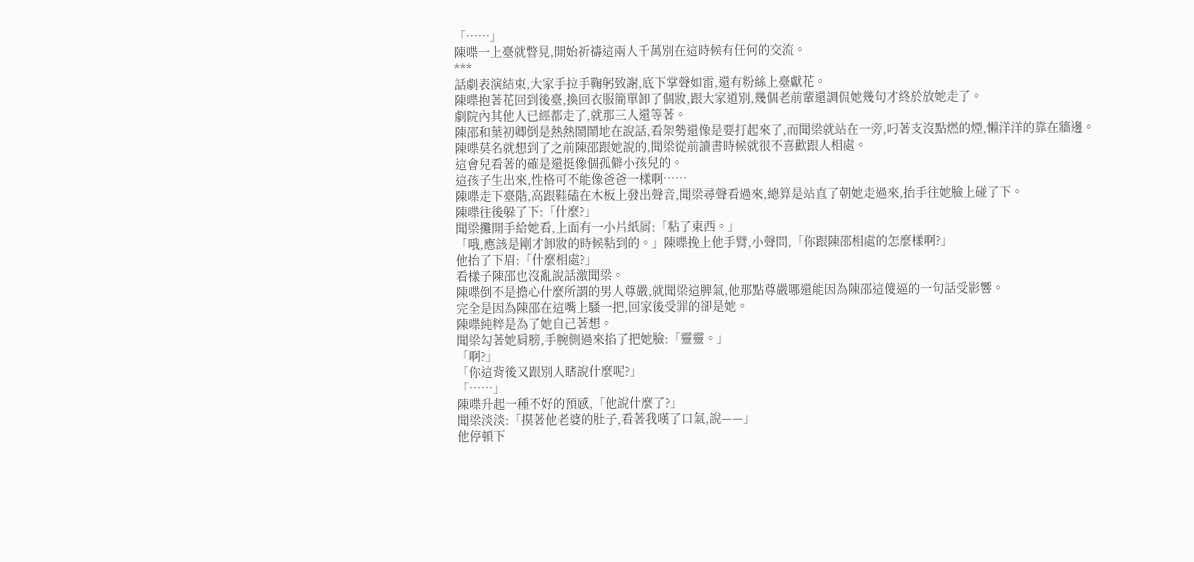「……」
陳喋一上臺就瞥見,開始祈禱這兩人千萬別在這時候有任何的交流。
***
話劇表演結束,大家手拉手鞠躬致謝,底下掌聲如雷,還有粉絲上臺獻花。
陳喋抱著花回到後臺,換回衣服簡單卸了個妝,跟大家道別,幾個老前輩還調侃她幾句才終於放她走了。
劇院內其他人已經都走了,就那三人還等著。
陳邵和葉初卿倒是熱熱鬧鬧地在說話,看架勢還像是要打起來了,而聞梁就站在一旁,叼著支沒點燃的煙,懶洋洋的靠在牆邊。
陳喋莫名就想到了之前陳邵跟她說的,聞梁從前讀書時候就很不喜歡跟人相處。
這會兒看著的確是還挺像個孤僻小孩兒的。
這孩子生出來,性格可不能像爸爸一樣啊……
陳喋走下臺階,高跟鞋磕在木板上發出聲音,聞梁尋聲看過來,總算是站直了朝她走過來,抬手往她臉上碰了下。
陳喋往後躲了下:「什麼?」
聞梁攤開手給她看,上面有一小片紙屑:「粘了東西。」
「哦,應該是剛才卸妝的時候粘到的。」陳喋挽上他手臂,小聲問,「你跟陳邵相處的怎麼樣啊?」
他抬了下眉:「什麼相處?」
看樣子陳邵也沒亂說話激聞梁。
陳喋倒不是擔心什麼所謂的男人尊嚴,就聞梁這脾氣,他那點尊嚴哪還能因為陳邵這傻逼的一句話受影響。
完全是因為陳邵在這嘴上騷一把,回家後受罪的卻是她。
陳喋純粹是為了她自己著想。
聞梁勾著她肩膀,手腕側過來掐了把她臉:「靈靈。」
「啊?」
「你這背後又跟別人瞎說什麼呢?」
「……」
陳喋升起一種不好的預感,「他說什麼了?」
聞梁淡淡:「摸著他老婆的肚子,看著我嘆了口氣,說——」
他停頓下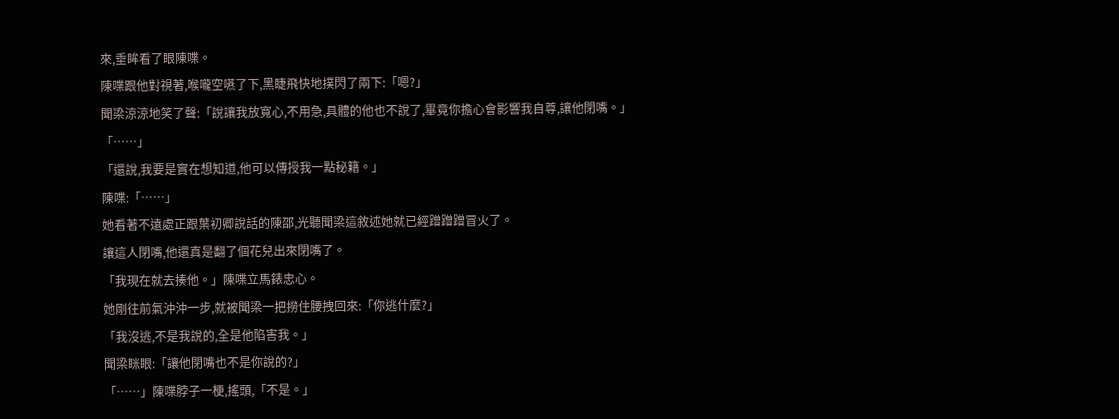來,垂眸看了眼陳喋。
陳喋跟他對視著,喉嚨空嚥了下,黑睫飛快地撲閃了兩下:「嗯?」
聞梁涼涼地笑了聲:「說讓我放寬心,不用急,具體的他也不說了,畢竟你擔心會影響我自尊,讓他閉嘴。」
「……」
「還說,我要是實在想知道,他可以傳授我一點秘籍。」
陳喋:「……」
她看著不遠處正跟葉初卿說話的陳邵,光聽聞梁這敘述她就已經蹭蹭蹭冒火了。
讓這人閉嘴,他還真是翻了個花兒出來閉嘴了。
「我現在就去揍他。」陳喋立馬錶忠心。
她剛往前氣沖沖一步,就被聞梁一把撈住腰拽回來:「你逃什麼?」
「我沒逃,不是我說的,全是他陷害我。」
聞梁眯眼:「讓他閉嘴也不是你說的?」
「……」陳喋脖子一梗,搖頭,「不是。」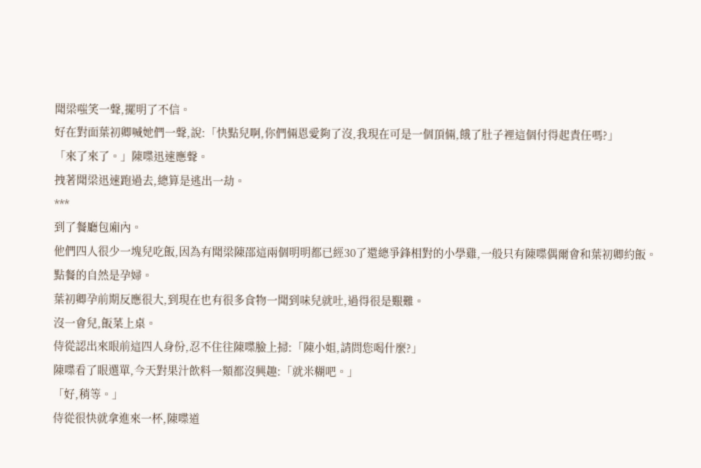聞梁嗤笑一聲,擺明了不信。
好在對面葉初卿喊她們一聲,說:「快點兒啊,你們倆恩愛夠了沒,我現在可是一個頂倆,餓了肚子裡這個付得起責任嗎?」
「來了來了。」陳喋迅速應聲。
拽著聞梁迅速跑過去,總算是逃出一劫。
***
到了餐廳包廂內。
他們四人很少一塊兒吃飯,因為有聞梁陳邵這兩個明明都已經30了還總爭鋒相對的小學雞,一般只有陳喋偶爾會和葉初卿約飯。
點餐的自然是孕婦。
葉初卿孕前期反應很大,到現在也有很多食物一聞到味兒就吐,過得很是艱難。
沒一會兒,飯菜上桌。
侍從認出來眼前這四人身份,忍不住往陳喋臉上掃:「陳小姐,請問您喝什麼?」
陳喋看了眼選單,今天對果汁飲料一類都沒興趣:「就米糊吧。」
「好,稍等。」
侍從很快就拿進來一杯,陳喋道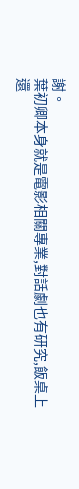謝。
葉初卿本身就是電影相關專業,對話劇也有研究,飯桌上還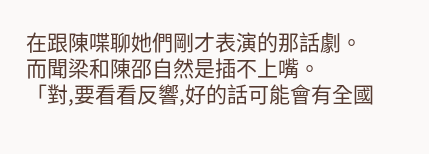在跟陳喋聊她們剛才表演的那話劇。
而聞梁和陳邵自然是插不上嘴。
「對,要看看反響,好的話可能會有全國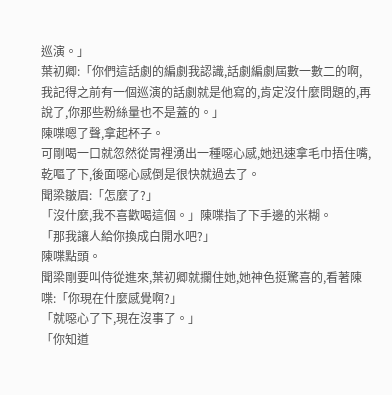巡演。」
葉初卿:「你們這話劇的編劇我認識,話劇編劇屆數一數二的啊,我記得之前有一個巡演的話劇就是他寫的,肯定沒什麼問題的,再說了,你那些粉絲量也不是蓋的。」
陳喋嗯了聲,拿起杯子。
可剛喝一口就忽然從胃裡湧出一種噁心感,她迅速拿毛巾捂住嘴,乾嘔了下,後面噁心感倒是很快就過去了。
聞梁皺眉:「怎麼了?」
「沒什麼,我不喜歡喝這個。」陳喋指了下手邊的米糊。
「那我讓人給你換成白開水吧?」
陳喋點頭。
聞梁剛要叫侍從進來,葉初卿就攔住她,她神色挺驚喜的,看著陳喋:「你現在什麼感覺啊?」
「就噁心了下,現在沒事了。」
「你知道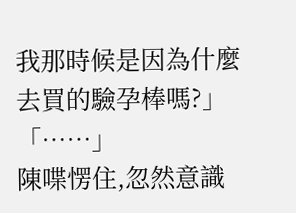我那時候是因為什麼去買的驗孕棒嗎?」
「……」
陳喋愣住,忽然意識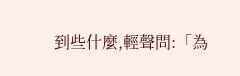到些什麼,輕聲問:「為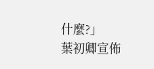什麼?」
葉初卿宣佈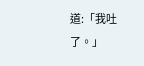道:「我吐了。」